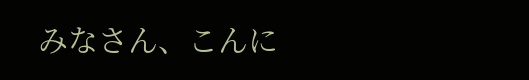みなさん、こんに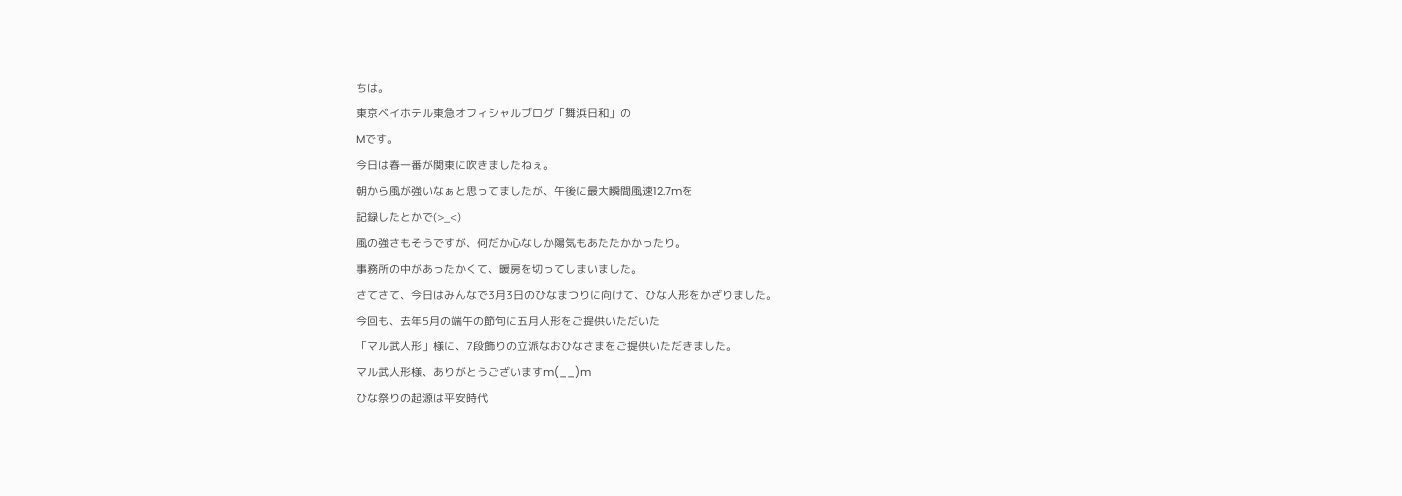ちは。
東京ベイホテル東急オフィシャルブログ「舞浜日和」の
Mです。
今日は春一番が関東に吹きましたねぇ。
朝から風が強いなぁと思ってましたが、午後に最大瞬間風速12.7mを
記録したとかで(>_<)
風の強さもそうですが、何だか心なしか陽気もあたたかかったり。
事務所の中があったかくて、暖房を切ってしまいました。
さてさて、今日はみんなで3月3日のひなまつりに向けて、ひな人形をかざりました。
今回も、去年5月の端午の節句に五月人形をご提供いただいた
「マル武人形」様に、7段飾りの立派なおひなさまをご提供いただきました。
マル武人形様、ありがとうございますm(__)m
ひな祭りの起源は平安時代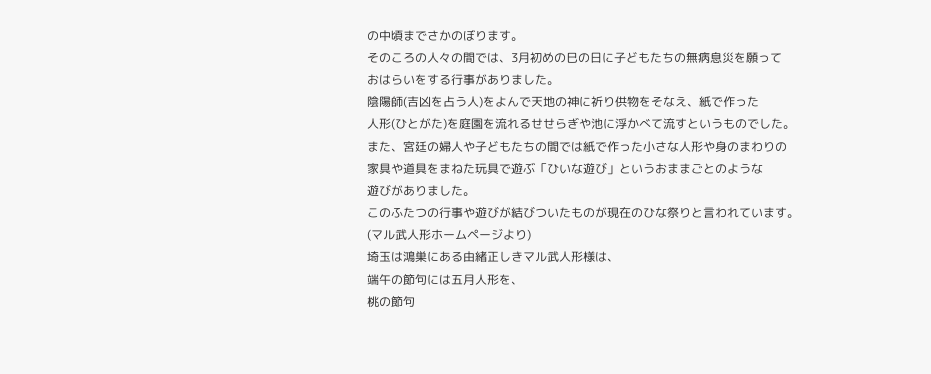の中頃までさかのぼります。
そのころの人々の間では、3月初めの巳の日に子どもたちの無病息災を願って
おはらいをする行事がありました。
陰陽師(吉凶を占う人)をよんで天地の神に祈り供物をそなえ、紙で作った
人形(ひとがた)を庭園を流れるせせらぎや池に浮かべて流すというものでした。
また、宮廷の婦人や子どもたちの間では紙で作った小さな人形や身のまわりの
家具や道具をまねた玩具で遊ぶ「ひいな遊び」というおままごとのような
遊びがありました。
このふたつの行事や遊びが結びついたものが現在のひな祭りと言われています。
(マル武人形ホームページより)
埼玉は鴻巣にある由緒正しきマル武人形様は、
端午の節句には五月人形を、
桃の節句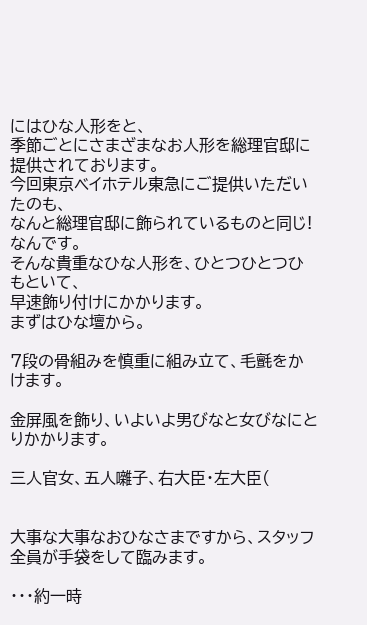にはひな人形をと、
季節ごとにさまざまなお人形を総理官邸に提供されております。
今回東京ベイホテル東急にご提供いただいたのも、
なんと総理官邸に飾られているものと同じ!なんです。
そんな貴重なひな人形を、ひとつひとつひもといて、
早速飾り付けにかかります。
まずはひな壇から。

7段の骨組みを慎重に組み立て、毛氈をかけます。

金屏風を飾り、いよいよ男びなと女びなにとりかかります。

三人官女、五人囃子、右大臣・左大臣(


大事な大事なおひなさまですから、スタッフ全員が手袋をして臨みます。

・・・約一時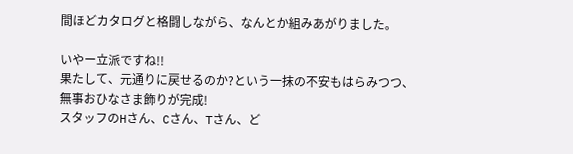間ほどカタログと格闘しながら、なんとか組みあがりました。

いやー立派ですね!!
果たして、元通りに戻せるのか?という一抹の不安もはらみつつ、
無事おひなさま飾りが完成!
スタッフのHさん、Cさん、Tさん、ど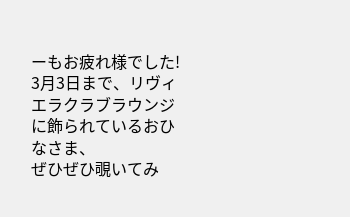ーもお疲れ様でした!
3月3日まで、リヴィエラクラブラウンジに飾られているおひなさま、
ぜひぜひ覗いてみ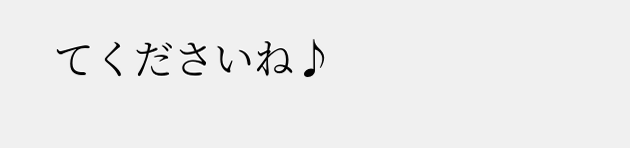てくださいね♪